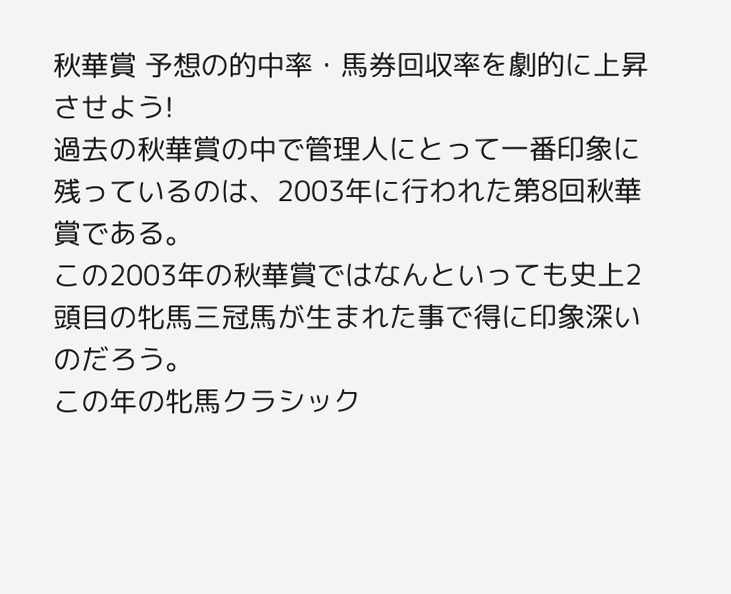秋華賞 予想の的中率・馬券回収率を劇的に上昇させよう!
過去の秋華賞の中で管理人にとって一番印象に残っているのは、2003年に行われた第8回秋華賞である。
この2003年の秋華賞ではなんといっても史上2頭目の牝馬三冠馬が生まれた事で得に印象深いのだろう。
この年の牝馬クラシック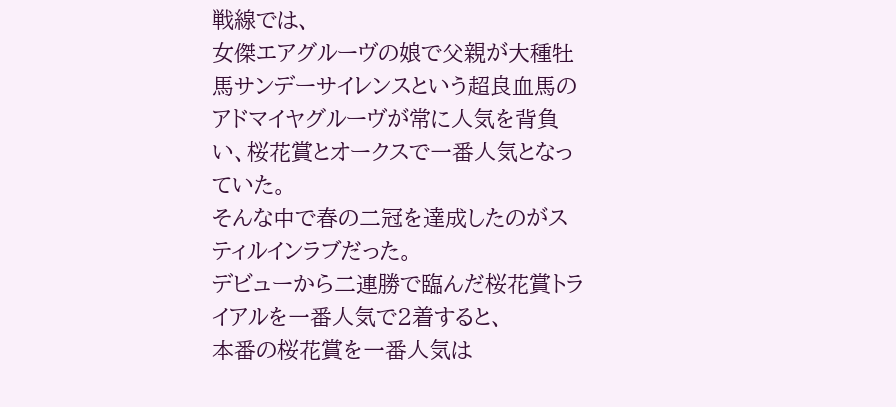戦線では、
女傑エアグルーヴの娘で父親が大種牡馬サンデーサイレンスという超良血馬のアドマイヤグルーヴが常に人気を背負い、桜花賞とオークスで一番人気となっていた。
そんな中で春の二冠を達成したのがスティルインラブだった。
デビューから二連勝で臨んだ桜花賞トライアルを一番人気で2着すると、
本番の桜花賞を一番人気は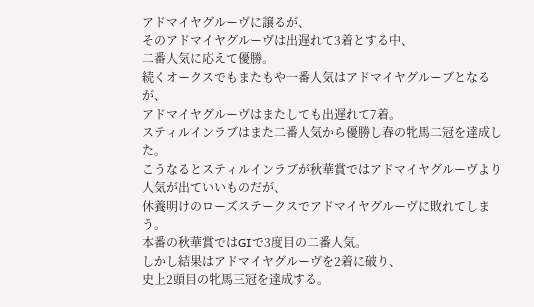アドマイヤグルーヴに譲るが、
そのアドマイヤグルーヴは出遅れて3着とする中、
二番人気に応えて優勝。
続くオークスでもまたもや一番人気はアドマイヤグルーブとなるが、
アドマイヤグルーヴはまたしても出遅れて7着。
スティルインラブはまた二番人気から優勝し春の牝馬二冠を達成した。
こうなるとスティルインラブが秋華賞ではアドマイヤグルーヴより人気が出ていいものだが、
休養明けのローズステークスでアドマイヤグルーヴに敗れてしまう。
本番の秋華賞ではGⅠで3度目の二番人気。
しかし結果はアドマイヤグルーヴを2着に破り、
史上2頭目の牝馬三冠を達成する。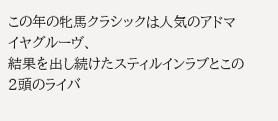この年の牝馬クラシックは人気のアドマイヤグルーヴ、
結果を出し続けたスティルインラブとこの2頭のライバ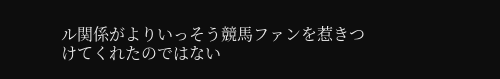ル関係がよりいっそう競馬ファンを惹きつけてくれたのではない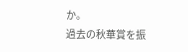か。
過去の秋華賞を振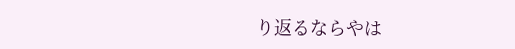り返るならやは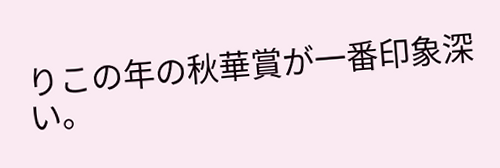りこの年の秋華賞が一番印象深い。